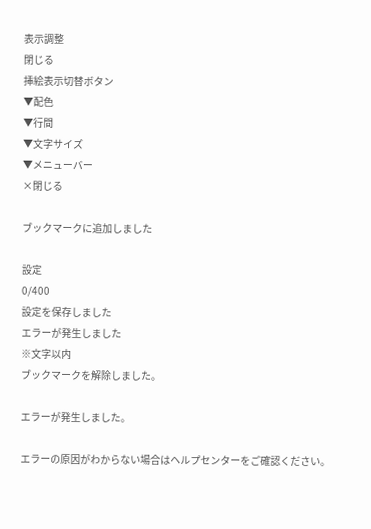表示調整
閉じる
挿絵表示切替ボタン
▼配色
▼行間
▼文字サイズ
▼メニューバー
×閉じる

ブックマークに追加しました

設定
0/400
設定を保存しました
エラーが発生しました
※文字以内
ブックマークを解除しました。

エラーが発生しました。

エラーの原因がわからない場合はヘルプセンターをご確認ください。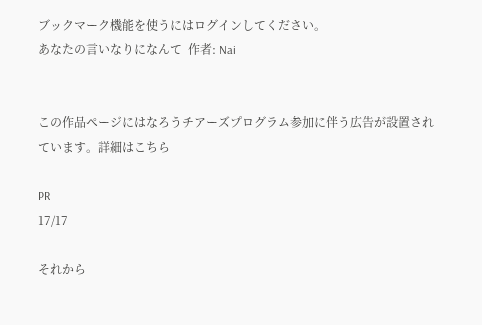ブックマーク機能を使うにはログインしてください。
あなたの言いなりになんて  作者: Nai


この作品ページにはなろうチアーズプログラム参加に伴う広告が設置されています。詳細はこちら

PR
17/17

それから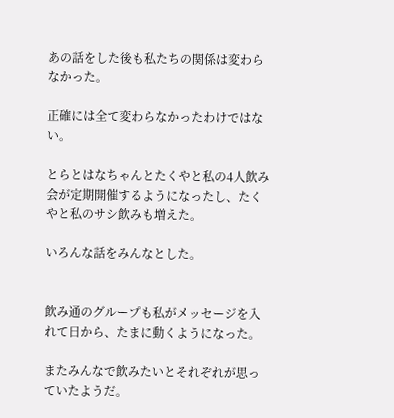あの話をした後も私たちの関係は変わらなかった。

正確には全て変わらなかったわけではない。

とらとはなちゃんとたくやと私の4人飲み会が定期開催するようになったし、たくやと私のサシ飲みも増えた。

いろんな話をみんなとした。


飲み通のグループも私がメッセージを入れて日から、たまに動くようになった。

またみんなで飲みたいとそれぞれが思っていたようだ。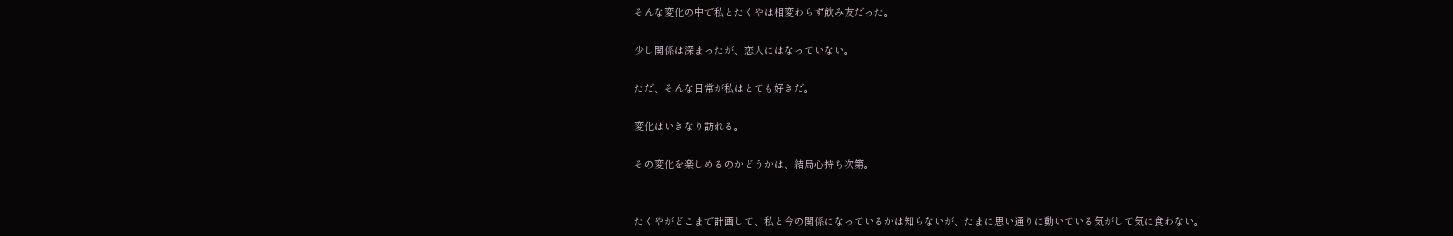そんな変化の中で私とたくやは相変わらず飲み友だった。

少し関係は深まったが、恋人にはなっていない。

ただ、そんな日常が私はとても好きだ。

変化はいきなり訪れる。

その変化を楽しめるのかどうかは、結局心持ち次第。


たくやがどこまで計画して、私と今の関係になっているかは知らないが、たまに思い通りに動いている気がして気に食わない。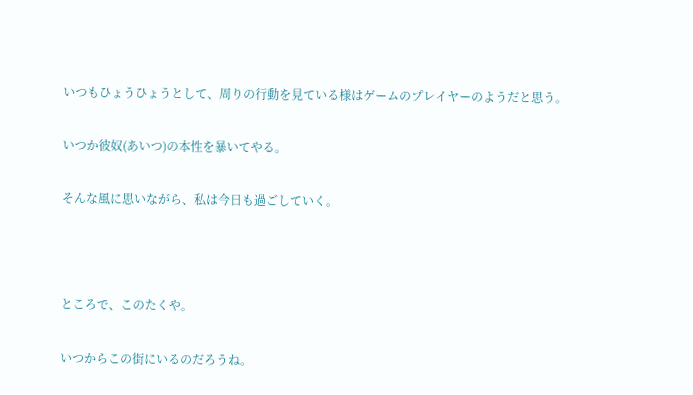いつもひょうひょうとして、周りの行動を見ている様はゲームのプレイヤーのようだと思う。

いつか彼奴(あいつ)の本性を暴いてやる。

そんな風に思いながら、私は今日も過ごしていく。



ところで、このたくや。

いつからこの街にいるのだろうね。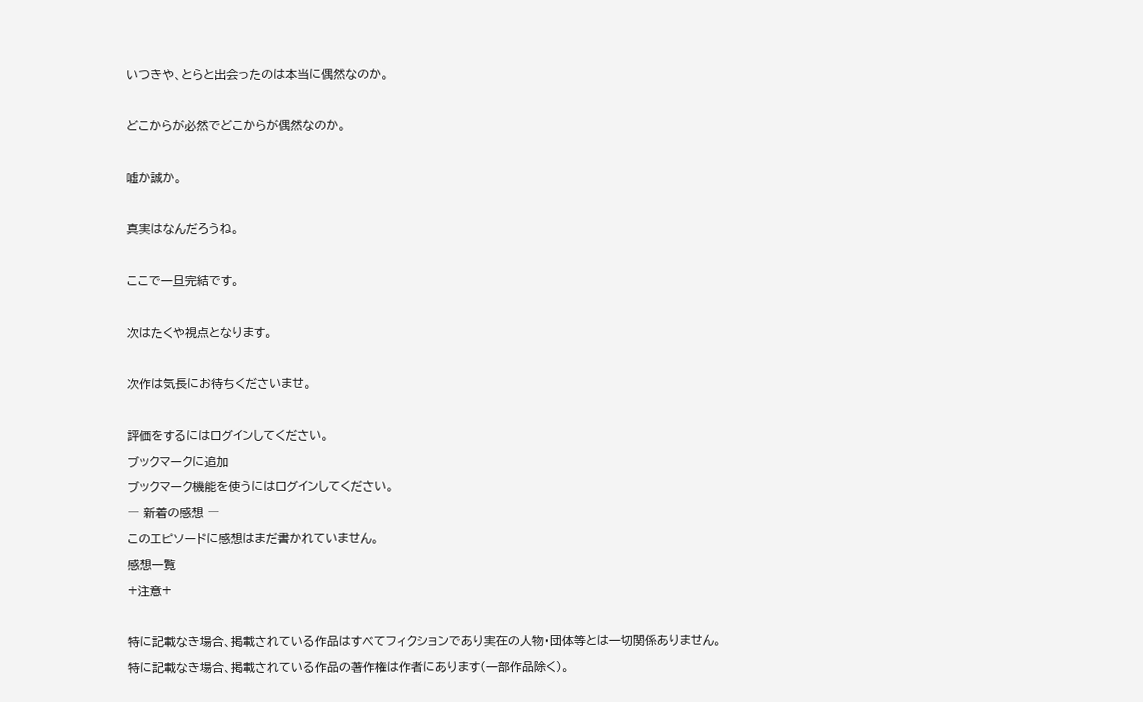いつきや、とらと出会ったのは本当に偶然なのか。

どこからが必然でどこからが偶然なのか。

嘘か誠か。

真実はなんだろうね。

ここで一旦完結です。

次はたくや視点となります。

次作は気長にお待ちくださいませ。

評価をするにはログインしてください。
ブックマークに追加
ブックマーク機能を使うにはログインしてください。
― 新着の感想 ―
このエピソードに感想はまだ書かれていません。
感想一覧
+注意+

特に記載なき場合、掲載されている作品はすべてフィクションであり実在の人物・団体等とは一切関係ありません。
特に記載なき場合、掲載されている作品の著作権は作者にあります(一部作品除く)。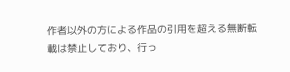作者以外の方による作品の引用を超える無断転載は禁止しており、行っ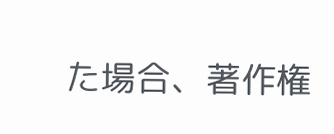た場合、著作権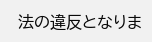法の違反となりま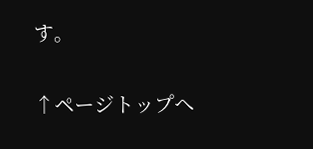す。

↑ページトップへ